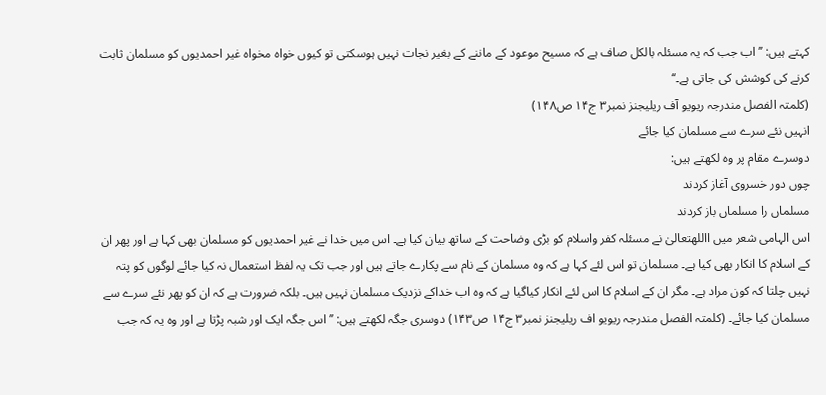کہتے ہیں: ’’اب جب کہ یہ مسئلہ بالکل صاف ہے کہ مسیح موعود کے ماننے کے بغیر نجات نہیں ہوسکتی تو کیوں خواہ مخواہ غیر احمدیوں کو مسلمان ثابت کرنے کی کوشش کی جاتی ہے۔‘‘
(کلمتہ الفصل مندرجہ ریویو آف ریلیجنز نمبر۳ ج۱۴ ص۱۴۸)
انہیں نئے سرے سے مسلمان کیا جائے
دوسرے مقام پر وہ لکھتے ہیں:
چوں دور خسروی آغاز کردند
مسلماں را مسلماں باز کردند
اس الہامی شعر میں االلهتعالیٰ نے مسئلہ کفر واسلام کو بڑی وضاحت کے ساتھ بیان کیا ہے۔ اس میں خدا نے غیر احمدیوں کو مسلمان بھی کہا ہے اور پھر ان کے اسلام کا انکار بھی کیا ہے۔ مسلمان تو اس لئے کہا ہے کہ وہ مسلمان کے نام سے پکارے جاتے ہیں اور جب تک یہ لفظ استعمال نہ کیا جائے لوگوں کو پتہ نہیں چلتا کہ کون مراد ہے۔ مگر ان کے اسلام کا اس لئے انکار کیاگیا ہے کہ وہ اب خداکے نزدیک مسلمان نہیں ہیں۔ بلکہ ضرورت ہے کہ ان کو پھر نئے سرے سے مسلمان کیا جائے۔ (کلمتہ الفصل مندرجہ ریویو اف ریلیجنز نمبر۳ ج۱۴ ص۱۴۳) دوسری جگہ لکھتے ہیں: ’’اس جگہ ایک اور شبہ پڑتا ہے اور وہ یہ کہ جب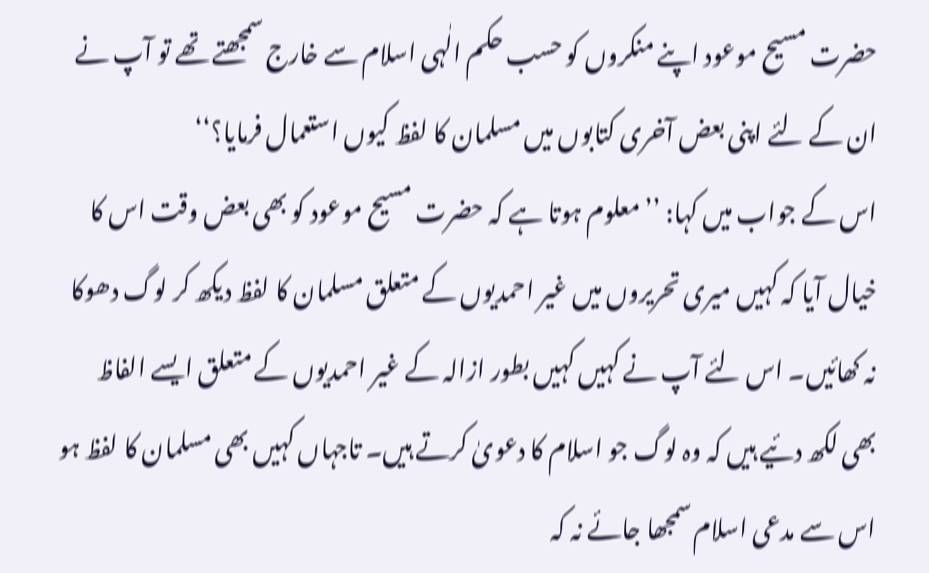حضرت مسیح موعود اپنے منکروں کو حسب حکم الٰہی اسلام سے خارج سمجھتے تھے تو آپ نے ان کے لئے اپنی بعض آخری کتابوں میں مسلمان کا لفظ کیوں استعمال فرمایا؟‘‘
اس کے جواب میں کہا: ’’معلوم ہوتا ہے کہ حضرت مسیح موعود کو بھی بعض وقت اس کا خیال آیا کہ کہیں میری تحریروں میں غیر احمدیوں کے متعلق مسلمان کا لفظ دیکھ کر لوگ دھوکا نہ کھائیں۔ اس لئے آپ نے کہیں کہیں بطور ازالہ کے غیر احمدیوں کے متعلق ایسے الفاظ بھی لکھ دئیے ہیں کہ وہ لوگ جو اسلام کا دعویٰ کرتے ہیں۔ تاجہاں کہیں بھی مسلمان کا لفظ ہو اس سے مدعی اسلام سمجھا جائے نہ کہ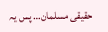حقیقی مسلمان… پس یہ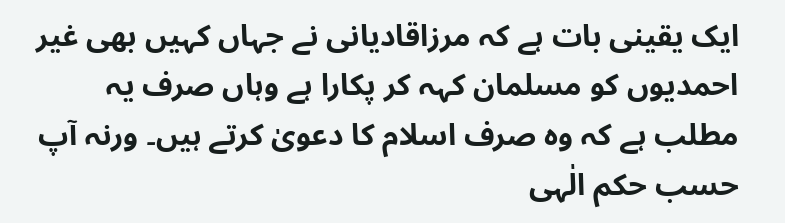ایک یقینی بات ہے کہ مرزاقادیانی نے جہاں کہیں بھی غیر احمدیوں کو مسلمان کہہ کر پکارا ہے وہاں صرف یہ مطلب ہے کہ وہ صرف اسلام کا دعویٰ کرتے ہیں۔ ورنہ آپ حسب حکم الٰہی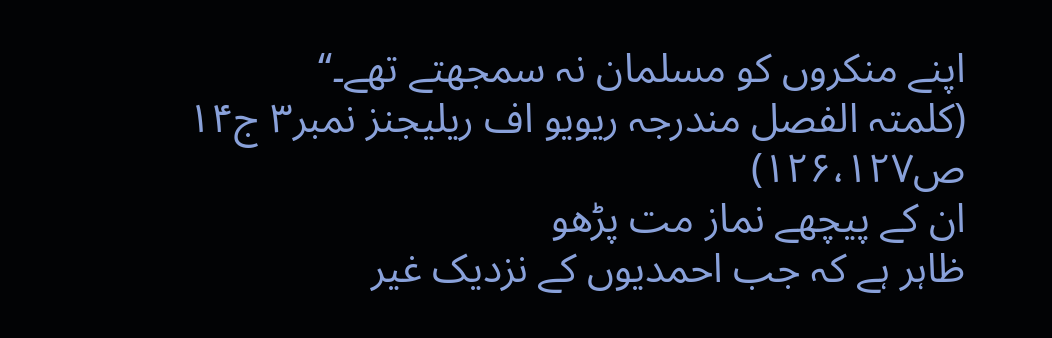اپنے منکروں کو مسلمان نہ سمجھتے تھے۔‘‘
(کلمتہ الفصل مندرجہ ریویو اف ریلیجنز نمبر۳ ج۱۴ ص۱۲۶،۱۲۷)
ان کے پیچھے نماز مت پڑھو
ظاہر ہے کہ جب احمدیوں کے نزدیک غیر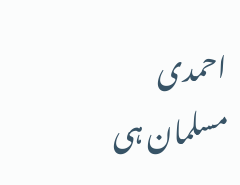احمدی مسلمان ہی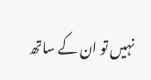نہیں تو ان کے ساتھ